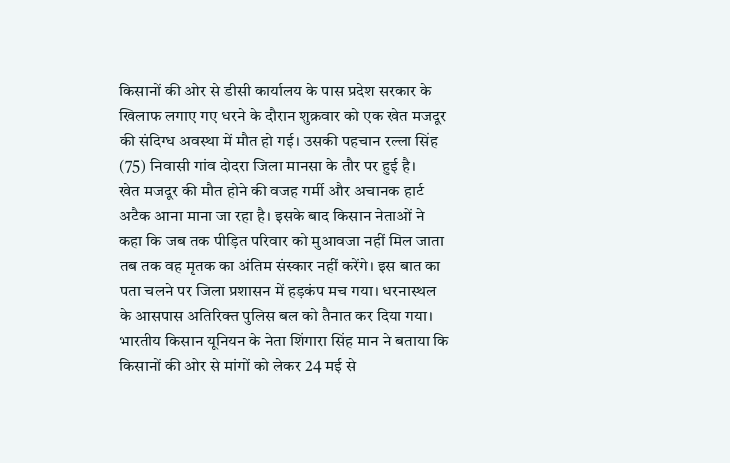किसानों की ओर से डीसी कार्यालय के पास प्रदेश सरकार के खिलाफ लगाए गए धरने के दौरान शुक्रवार को एक खेत मजदूर की संदिग्ध अवस्था में मौत हो गई। उसकी पहचान रल्ला सिंह (75) निवासी गांव दोदरा जिला मानसा के तौर पर हुई है।
खेत मजदूर की मौत होने की वजह गर्मी और अचानक हार्ट अटैक आना माना जा रहा है। इसके बाद किसान नेताओं ने कहा कि जब तक पीड़ित परिवार को मुआवजा नहीं मिल जाता तब तक वह मृतक का अंतिम संस्कार नहीं करेंगे। इस बात का पता चलने पर जिला प्रशासन में हड़कंप मच गया। धरनास्थल के आसपास अतिरिक्त पुलिस बल को तैनात कर दिया गया।
भारतीय किसान यूनियन के नेता शिंगारा सिंह मान ने बताया कि किसानों की ओर से मांगों को लेकर 24 मई से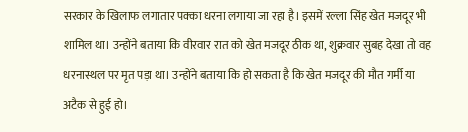सरकार के खिलाफ लगातार पक्का धरना लगाया जा रहा है। इसमें रल्ला सिंह खेत मजदूर भी शामिल था। उन्होंने बताया कि वीरवार रात को खेत मजदूर ठीक था, शुक्रवार सुबह देखा तो वह धरनास्थल पर मृत पड़ा था। उन्होंने बताया कि हो सकता है कि खेत मजदूर की मौत गर्मी या अटैक से हुई हो।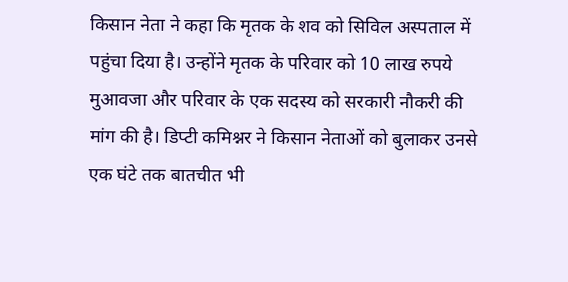किसान नेता ने कहा कि मृतक के शव को सिविल अस्पताल में पहुंचा दिया है। उन्होंने मृतक के परिवार को 10 लाख रुपये मुआवजा और परिवार के एक सदस्य को सरकारी नौकरी की मांग की है। डिप्टी कमिश्नर ने किसान नेताओं को बुलाकर उनसे एक घंटे तक बातचीत भी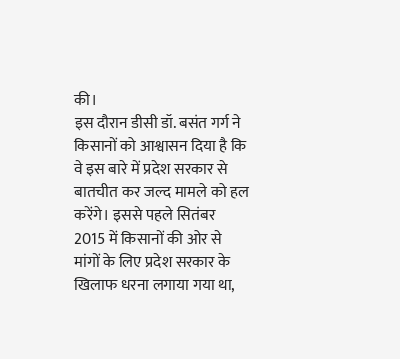की।
इस दौरान डीसी डॉ. बसंत गर्ग ने किसानों को आश्वासन दिया है कि वे इस बारे में प्रदेश सरकार से बातचीत कर जल्द मामले को हल करेंगे। इससे पहले सितंबर 2015 में किसानों की ओर से मांगों के लिए प्रदेश सरकार के खिलाफ धरना लगाया गया था,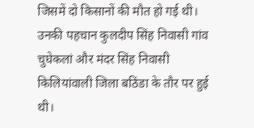जिसमें दो किसानों की मौत हो गई थी। उनकी पहचान कुलदीप सिंह निवासी गांव चुघेकलां और मंदर सिंह निवासी किलियांवाली जिला बठिंडा के तौर पर हुई थी।